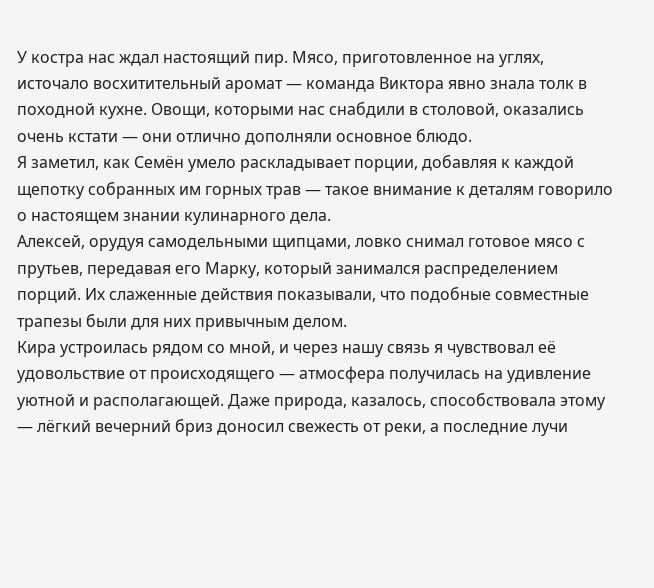У костра нас ждал настоящий пир. Мясо, приготовленное на углях, источало восхитительный аромат — команда Виктора явно знала толк в походной кухне. Овощи, которыми нас снабдили в столовой, оказались очень кстати — они отлично дополняли основное блюдо.
Я заметил, как Семён умело раскладывает порции, добавляя к каждой щепотку собранных им горных трав — такое внимание к деталям говорило о настоящем знании кулинарного дела.
Алексей, орудуя самодельными щипцами, ловко снимал готовое мясо с прутьев, передавая его Марку, который занимался распределением порций. Их слаженные действия показывали, что подобные совместные трапезы были для них привычным делом.
Кира устроилась рядом со мной, и через нашу связь я чувствовал её удовольствие от происходящего — атмосфера получилась на удивление уютной и располагающей. Даже природа, казалось, способствовала этому — лёгкий вечерний бриз доносил свежесть от реки, а последние лучи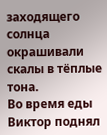заходящего солнца окрашивали скалы в тёплые тона.
Во время еды Виктор поднял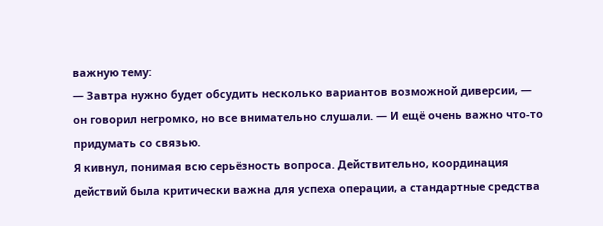важную тему:
— Завтра нужно будет обсудить несколько вариантов возможной диверсии, — он говорил негромко, но все внимательно слушали. — И ещё очень важно что-то придумать со связью.
Я кивнул, понимая всю серьёзность вопроса. Действительно, координация действий была критически важна для успеха операции, а стандартные средства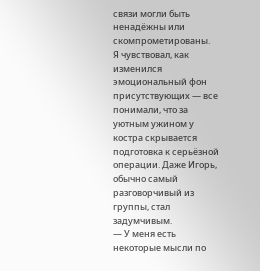связи могли быть ненадёжны или скомпрометированы.
Я чувствовал, как изменился эмоциональный фон присутствующих — все понимали, что за уютным ужином у костра скрывается подготовка к серьёзной операции. Даже Игорь, обычно самый разговорчивый из группы, стал задумчивым.
— У меня есть некоторые мысли по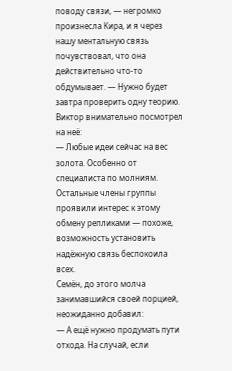поводу связи, — негромко произнесла Кира, и я через нашу ментальную связь почувствовал, что она действительно что-то обдумывает. — Нужно будет завтра проверить одну теорию.
Виктор внимательно посмотрел на неё:
— Любые идеи сейчас на вес золота. Особенно от специалиста по молниям.
Остальные члены группы проявили интерес к этому обмену репликами — похоже, возможность установить надёжную связь беспокоила всех.
Семён, до этого молча занимавшийся своей порцией, неожиданно добавил:
— А ещё нужно продумать пути отхода. На случай, если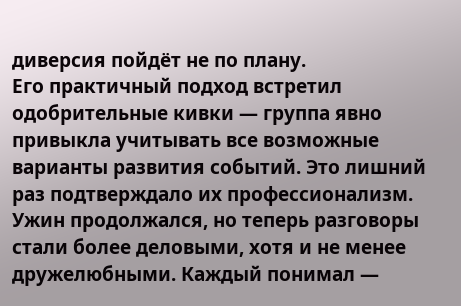диверсия пойдёт не по плану.
Его практичный подход встретил одобрительные кивки — группа явно привыкла учитывать все возможные варианты развития событий. Это лишний раз подтверждало их профессионализм.
Ужин продолжался, но теперь разговоры стали более деловыми, хотя и не менее дружелюбными. Каждый понимал —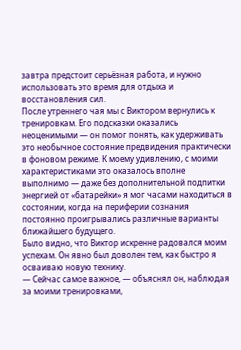завтра предстоит серьёзная работа, и нужно использовать это время для отдыха и восстановления сил.
После утреннего чая мы с Виктором вернулись к тренировкам. Его подсказки оказались неоценимыми — он помог понять, как удерживать это необычное состояние предвидения практически в фоновом режиме. К моему удивлению, с моими характеристиками это оказалось вполне выполнимо — даже без дополнительной подпитки энергией от «батарейки» я мог часами находиться в состоянии, когда на периферии сознания постоянно проигрывались различные варианты ближайшего будущего.
Было видно, что Виктор искренне радовался моим успехам. Он явно был доволен тем, как быстро я осваиваю новую технику.
— Сейчас самое важное, — объяснял он, наблюдая за моими тренировками,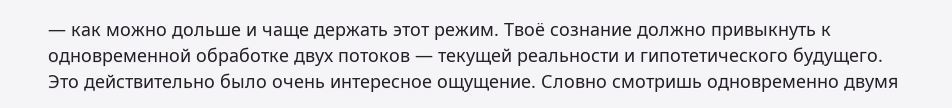— как можно дольше и чаще держать этот режим. Твоё сознание должно привыкнуть к одновременной обработке двух потоков — текущей реальности и гипотетического будущего.
Это действительно было очень интересное ощущение. Словно смотришь одновременно двумя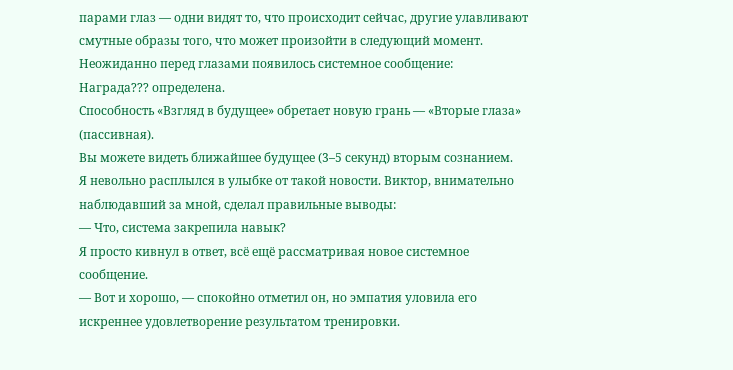парами глаз — одни видят то, что происходит сейчас, другие улавливают смутные образы того, что может произойти в следующий момент.
Неожиданно перед глазами появилось системное сообщение:
Награда??? определена.
Способность «Взгляд в будущее» обретает новую грань — «Вторые глаза» (пассивная).
Вы можете видеть ближайшее будущее (3–5 секунд) вторым сознанием.
Я невольно расплылся в улыбке от такой новости. Виктор, внимательно наблюдавший за мной, сделал правильные выводы:
— Что, система закрепила навык?
Я просто кивнул в ответ, всё ещё рассматривая новое системное сообщение.
— Вот и хорошо, — спокойно отметил он, но эмпатия уловила его искреннее удовлетворение результатом тренировки.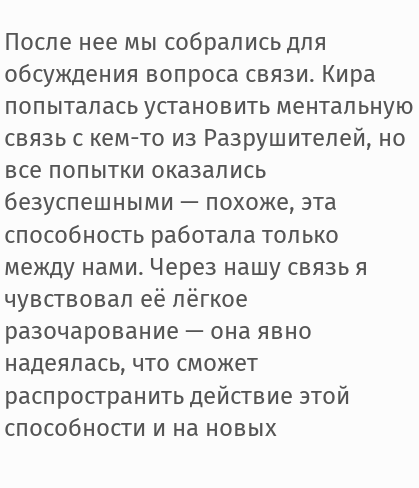После нее мы собрались для обсуждения вопроса связи. Кира попыталась установить ментальную связь с кем-то из Разрушителей, но все попытки оказались безуспешными — похоже, эта способность работала только между нами. Через нашу связь я чувствовал её лёгкое разочарование — она явно надеялась, что сможет распространить действие этой способности и на новых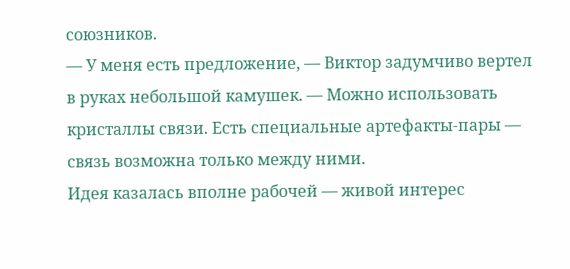союзников.
— У меня есть предложение, — Виктор задумчиво вертел в руках небольшой камушек. — Можно использовать кристаллы связи. Есть специальные артефакты-пары — связь возможна только между ними.
Идея казалась вполне рабочей — живой интерес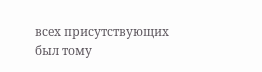всех присутствующих был тому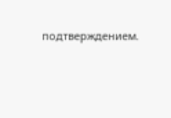подтверждением.